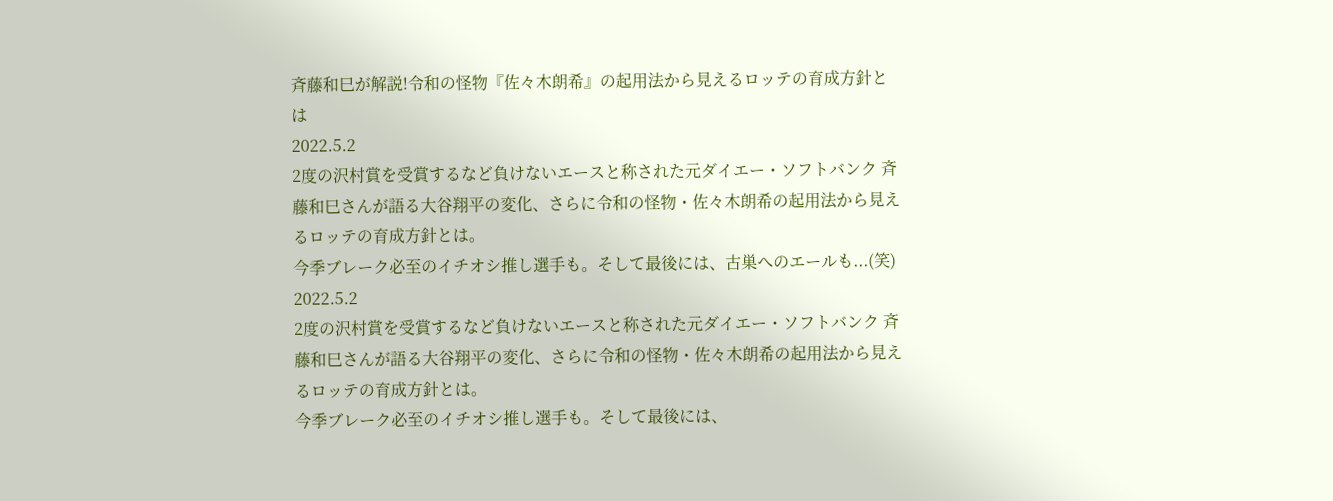斉藤和巳が解説!令和の怪物『佐々木朗希』の起用法から見えるロッテの育成方針とは
2022.5.2
2度の沢村賞を受賞するなど負けないエースと称された元ダイエー・ソフトバンク 斉藤和巳さんが語る大谷翔平の変化、さらに令和の怪物・佐々木朗希の起用法から見えるロッテの育成方針とは。
今季ブレーク必至のイチオシ推し選手も。そして最後には、古巣へのエールも...(笑)
2022.5.2
2度の沢村賞を受賞するなど負けないエースと称された元ダイエー・ソフトバンク 斉藤和巳さんが語る大谷翔平の変化、さらに令和の怪物・佐々木朗希の起用法から見えるロッテの育成方針とは。
今季ブレーク必至のイチオシ推し選手も。そして最後には、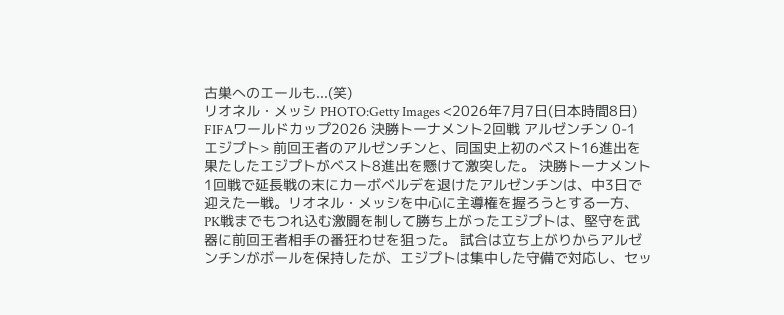古巣へのエールも...(笑)
リオネル・メッシ PHOTO:Getty Images <2026年7月7日(日本時間8日) FIFAワールドカップ2026 決勝トーナメント2回戦 アルゼンチン 0-1 エジプト> 前回王者のアルゼンチンと、同国史上初のベスト16進出を果たしたエジプトがベスト8進出を懸けて激突した。 決勝トーナメント1回戦で延長戦の末にカーボベルデを退けたアルゼンチンは、中3日で迎えた一戦。リオネル・メッシを中心に主導権を握ろうとする一方、PK戦までもつれ込む激闘を制して勝ち上がったエジプトは、堅守を武器に前回王者相手の番狂わせを狙った。 試合は立ち上がりからアルゼンチンがボールを保持したが、エジプトは集中した守備で対応し、セッ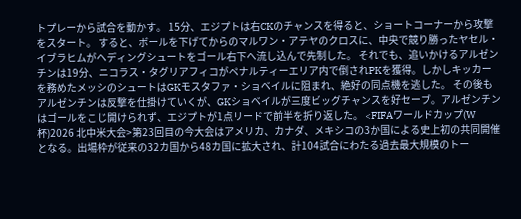トプレーから試合を動かす。 15分、エジプトは右CKのチャンスを得ると、ショートコーナーから攻撃をスタート。 すると、ボールを下げてからのマルワン・アテヤのクロスに、中央で競り勝ったヤセル・イブラヒムがヘディングシュートをゴール右下へ流し込んで先制した。 それでも、追いかけるアルゼンチンは19分、ニコラス・タグリアフィコがペナルティーエリア内で倒されPKを獲得。しかしキッカーを務めたメッシのシュートはGKモスタファ・ショベイルに阻まれ、絶好の同点機を逃した。 その後もアルゼンチンは反撃を仕掛けていくが、GKショベイルが三度ビッグチャンスを好セーブ。アルゼンチンはゴールをこじ開けられず、エジプトが1点リードで前半を折り返した。 <FIFAワールドカップ(W杯)2026 北中米大会>第23回目の今大会はアメリカ、カナダ、メキシコの3か国による史上初の共同開催となる。出場枠が従来の32カ国から48カ国に拡大され、計104試合にわたる過去最大規模のトー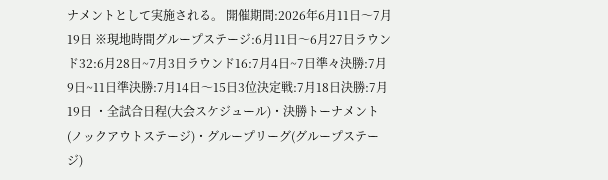ナメントとして実施される。 開催期間:2026年6月11日〜7月19日 ※現地時間グループステージ:6月11日〜6月27日ラウンド32:6月28日~7月3日ラウンド16:7月4日~7日準々決勝:7月9日~11日準決勝:7月14日〜15日3位決定戦:7月18日決勝:7月19日 ・全試合日程(大会スケジュール)・決勝トーナメント(ノックアウトステージ)・グループリーグ(グループステージ)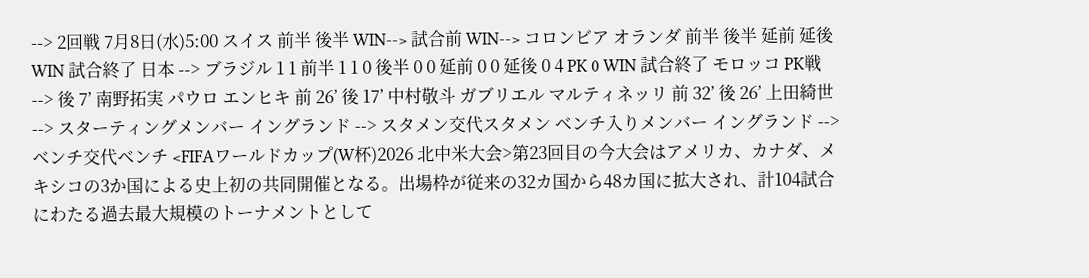--> 2回戦 7月8日(水)5:00 スイス 前半 後半 WIN--> 試合前 WIN--> コロンビア オランダ 前半 後半 延前 延後 WIN 試合終了 日本 --> ブラジル 1 1 前半 1 1 0 後半 0 0 延前 0 0 延後 0 4 PK 0 WIN 試合終了 モロッコ PK戦 --> 後 7’ 南野拓実 パウロ エンヒキ 前 26’ 後 17’ 中村敬斗 ガブリエル マルティネッリ 前 32’ 後 26’ 上田綺世 --> スターティングメンバー イングランド --> スタメン交代スタメン ベンチ入りメンバー イングランド --> ベンチ交代ベンチ <FIFAワールドカップ(W杯)2026 北中米大会>第23回目の今大会はアメリカ、カナダ、メキシコの3か国による史上初の共同開催となる。出場枠が従来の32カ国から48カ国に拡大され、計104試合にわたる過去最大規模のトーナメントとして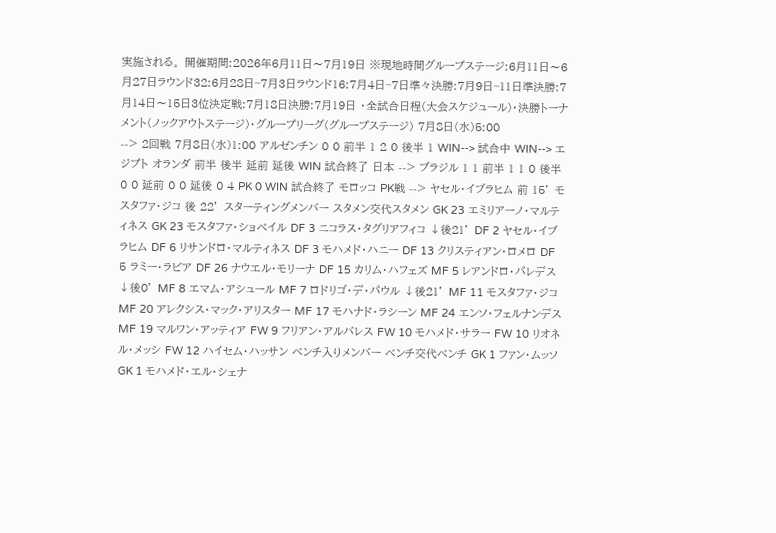実施される。 開催期間:2026年6月11日〜7月19日 ※現地時間グループステージ:6月11日〜6月27日ラウンド32:6月28日~7月3日ラウンド16:7月4日~7日準々決勝:7月9日~11日準決勝:7月14日〜15日3位決定戦:7月18日決勝:7月19日 ・全試合日程(大会スケジュール)・決勝トーナメント(ノックアウトステージ)・グループリーグ(グループステージ) 7月8日(水)5:00
--> 2回戦 7月8日(水)1:00 アルゼンチン 0 0 前半 1 2 0 後半 1 WIN--> 試合中 WIN--> エジプト オランダ 前半 後半 延前 延後 WIN 試合終了 日本 --> ブラジル 1 1 前半 1 1 0 後半 0 0 延前 0 0 延後 0 4 PK 0 WIN 試合終了 モロッコ PK戦 --> ヤセル・イブラヒム 前 15’ モスタファ・ジコ 後 22’ スターティングメンバー スタメン交代スタメン GK 23 エミリアーノ・マルティネス GK 23 モスタファ・ショベイル DF 3 ニコラス・タグリアフィコ ↓後21’ DF 2 ヤセル・イブラヒム DF 6 リサンドロ・マルティネス DF 3 モハメド・ハニー DF 13 クリスティアン・ロメロ DF 5 ラミー・ラビア DF 26 ナウエル・モリーナ DF 15 カリム・ハフェズ MF 5 レアンドロ・パレデス ↓後0’ MF 8 エマム・アシュール MF 7 ロドリゴ・デ・パウル ↓後21’ MF 11 モスタファ・ジコ MF 20 アレクシス・マック・アリスター MF 17 モハナド・ラシーン MF 24 エンソ・フェルナンデス MF 19 マルワン・アッティア FW 9 フリアン・アルバレス FW 10 モハメド・サラー FW 10 リオネル・メッシ FW 12 ハイセム・ハッサン ベンチ入りメンバー ベンチ交代ベンチ GK 1 ファン・ムッソ GK 1 モハメド・エル・シェナ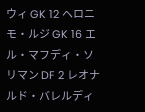ウィ GK 12 ヘロニモ・ルジ GK 16 エル・マフディ・ソリマン DF 2 レオナルド・バレルディ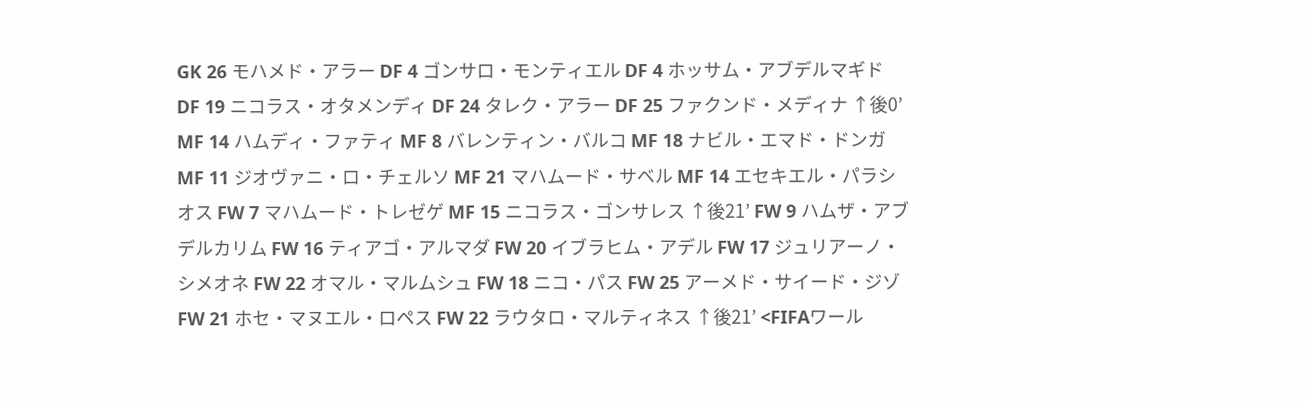GK 26 モハメド・アラー DF 4 ゴンサロ・モンティエル DF 4 ホッサム・アブデルマギド DF 19 ニコラス・オタメンディ DF 24 タレク・アラー DF 25 ファクンド・メディナ ↑後0’ MF 14 ハムディ・ファティ MF 8 バレンティン・バルコ MF 18 ナビル・エマド・ドンガ MF 11 ジオヴァニ・ロ・チェルソ MF 21 マハムード・サベル MF 14 エセキエル・パラシオス FW 7 マハムード・トレゼゲ MF 15 ニコラス・ゴンサレス ↑後21’ FW 9 ハムザ・アブデルカリム FW 16 ティアゴ・アルマダ FW 20 イブラヒム・アデル FW 17 ジュリアーノ・シメオネ FW 22 オマル・マルムシュ FW 18 ニコ・パス FW 25 アーメド・サイード・ジゾ FW 21 ホセ・マヌエル・ロペス FW 22 ラウタロ・マルティネス ↑後21’ <FIFAワール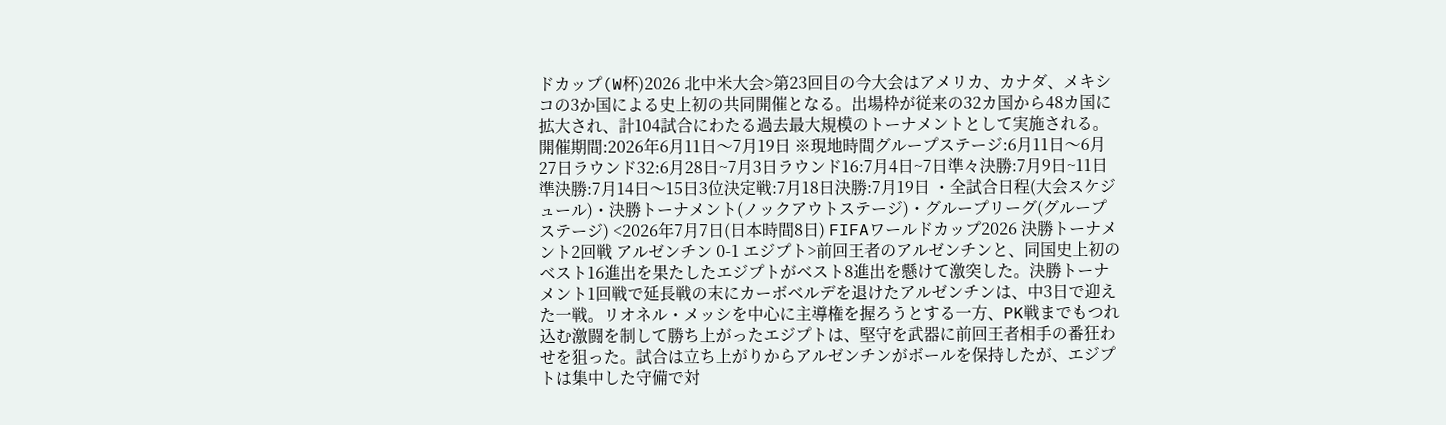ドカップ(W杯)2026 北中米大会>第23回目の今大会はアメリカ、カナダ、メキシコの3か国による史上初の共同開催となる。出場枠が従来の32カ国から48カ国に拡大され、計104試合にわたる過去最大規模のトーナメントとして実施される。 開催期間:2026年6月11日〜7月19日 ※現地時間グループステージ:6月11日〜6月27日ラウンド32:6月28日~7月3日ラウンド16:7月4日~7日準々決勝:7月9日~11日準決勝:7月14日〜15日3位決定戦:7月18日決勝:7月19日 ・全試合日程(大会スケジュール)・決勝トーナメント(ノックアウトステージ)・グループリーグ(グループステージ) <2026年7月7日(日本時間8日) FIFAワールドカップ2026 決勝トーナメント2回戦 アルゼンチン 0-1 エジプト>前回王者のアルゼンチンと、同国史上初のベスト16進出を果たしたエジプトがベスト8進出を懸けて激突した。決勝トーナメント1回戦で延長戦の末にカーボベルデを退けたアルゼンチンは、中3日で迎えた一戦。リオネル・メッシを中心に主導権を握ろうとする一方、PK戦までもつれ込む激闘を制して勝ち上がったエジプトは、堅守を武器に前回王者相手の番狂わせを狙った。試合は立ち上がりからアルゼンチンがボールを保持したが、エジプトは集中した守備で対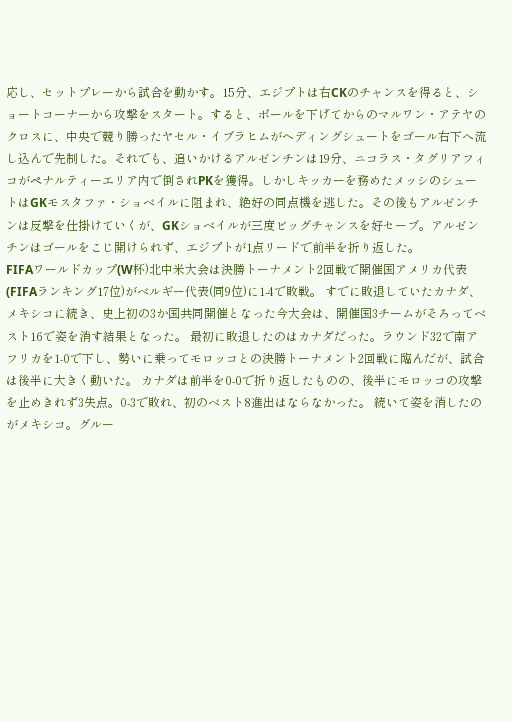応し、セットプレーから試合を動かす。15分、エジプトは右CKのチャンスを得ると、ショートコーナーから攻撃をスタート。すると、ボールを下げてからのマルワン・アテヤのクロスに、中央で競り勝ったヤセル・イブラヒムがヘディングシュートをゴール右下へ流し込んで先制した。それでも、追いかけるアルゼンチンは19分、ニコラス・タグリアフィコがペナルティーエリア内で倒されPKを獲得。しかしキッカーを務めたメッシのシュートはGKモスタファ・ショベイルに阻まれ、絶好の同点機を逃した。その後もアルゼンチンは反撃を仕掛けていくが、GKショベイルが三度ビッグチャンスを好セーブ。アルゼンチンはゴールをこじ開けられず、エジプトが1点リードで前半を折り返した。
FIFAワールドカップ(W杯)北中米大会は決勝トーナメント2回戦で開催国アメリカ代表(FIFAランキング17位)がベルギー代表(同9位)に1-4で敗戦。 すでに敗退していたカナダ、メキシコに続き、史上初の3か国共同開催となった今大会は、開催国3チームがそろってベスト16で姿を消す結果となった。 最初に敗退したのはカナダだった。ラウンド32で南アフリカを1-0で下し、勢いに乗ってモロッコとの決勝トーナメント2回戦に臨んだが、試合は後半に大きく動いた。 カナダは前半を0-0で折り返したものの、後半にモロッコの攻撃を止めきれず3失点。0-3で敗れ、初のベスト8進出はならなかった。 続いて姿を消したのがメキシコ。グルー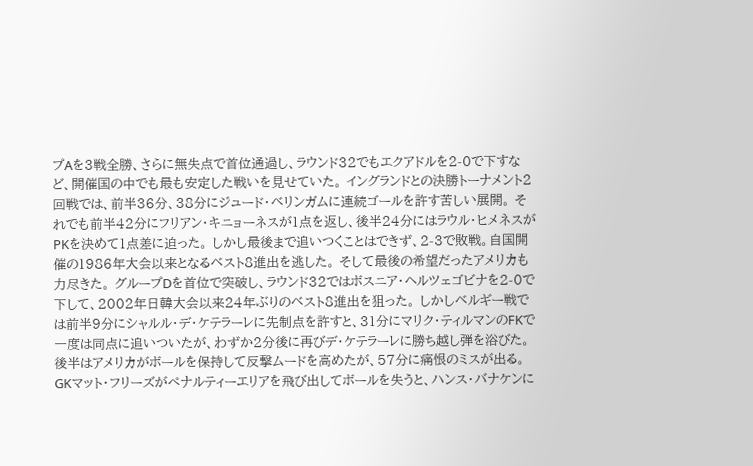プAを3戦全勝、さらに無失点で首位通過し、ラウンド32でもエクアドルを2-0で下すなど、開催国の中でも最も安定した戦いを見せていた。 イングランドとの決勝トーナメント2回戦では、前半36分、38分にジュード・ベリンガムに連続ゴールを許す苦しい展開。 それでも前半42分にフリアン・キニョーネスが1点を返し、後半24分にはラウル・ヒメネスがPKを決めて1点差に迫った。 しかし最後まで追いつくことはできず、2-3で敗戦。自国開催の1986年大会以来となるベスト8進出を逃した。 そして最後の希望だったアメリカも力尽きた。 グループDを首位で突破し、ラウンド32ではボスニア・ヘルツェゴビナを2-0で下して、2002年日韓大会以来24年ぶりのベスト8進出を狙った。 しかしベルギー戦では前半9分にシャルル・デ・ケテラーレに先制点を許すと、31分にマリク・ティルマンのFKで一度は同点に追いついたが、わずか2分後に再びデ・ケテラーレに勝ち越し弾を浴びた。 後半はアメリカがボールを保持して反撃ムードを高めたが、57分に痛恨のミスが出る。 GKマット・フリーズがペナルティーエリアを飛び出してボールを失うと、ハンス・バナケンに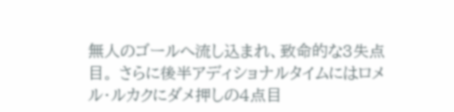無人のゴールへ流し込まれ、致命的な3失点目。 さらに後半アディショナルタイムにはロメル・ルカクにダメ押しの4点目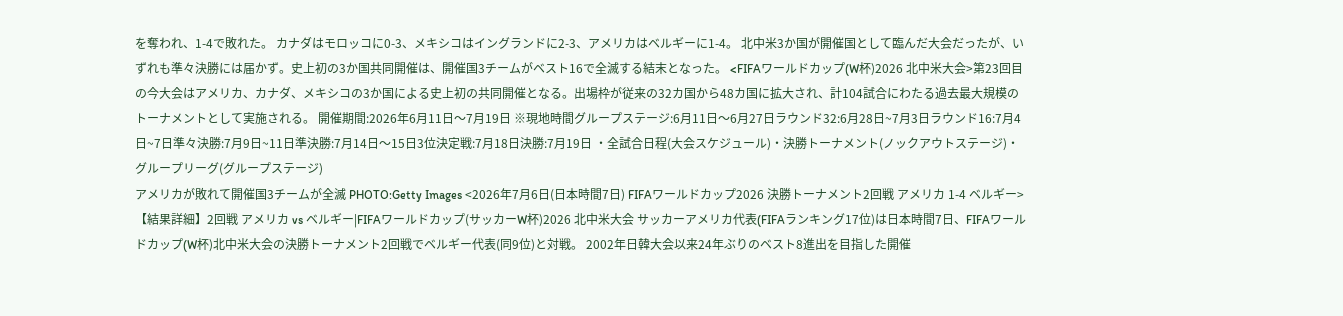を奪われ、1-4で敗れた。 カナダはモロッコに0-3、メキシコはイングランドに2-3、アメリカはベルギーに1-4。 北中米3か国が開催国として臨んだ大会だったが、いずれも準々決勝には届かず。史上初の3か国共同開催は、開催国3チームがベスト16で全滅する結末となった。 <FIFAワールドカップ(W杯)2026 北中米大会>第23回目の今大会はアメリカ、カナダ、メキシコの3か国による史上初の共同開催となる。出場枠が従来の32カ国から48カ国に拡大され、計104試合にわたる過去最大規模のトーナメントとして実施される。 開催期間:2026年6月11日〜7月19日 ※現地時間グループステージ:6月11日〜6月27日ラウンド32:6月28日~7月3日ラウンド16:7月4日~7日準々決勝:7月9日~11日準決勝:7月14日〜15日3位決定戦:7月18日決勝:7月19日 ・全試合日程(大会スケジュール)・決勝トーナメント(ノックアウトステージ)・グループリーグ(グループステージ)
アメリカが敗れて開催国3チームが全滅 PHOTO:Getty Images <2026年7月6日(日本時間7日) FIFAワールドカップ2026 決勝トーナメント2回戦 アメリカ 1-4 ベルギー> 【結果詳細】2回戦 アメリカ vs ベルギー|FIFAワールドカップ(サッカーW杯)2026 北中米大会 サッカーアメリカ代表(FIFAランキング17位)は日本時間7日、FIFAワールドカップ(W杯)北中米大会の決勝トーナメント2回戦でベルギー代表(同9位)と対戦。 2002年日韓大会以来24年ぶりのベスト8進出を目指した開催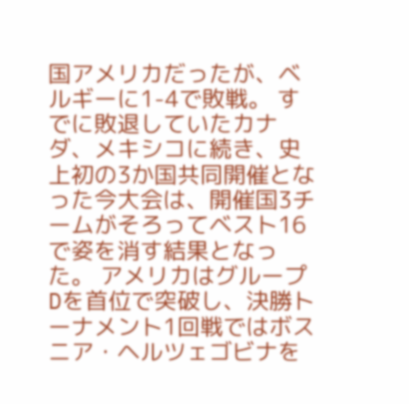国アメリカだったが、ベルギーに1-4で敗戦。 すでに敗退していたカナダ、メキシコに続き、史上初の3か国共同開催となった今大会は、開催国3チームがそろってベスト16で姿を消す結果となった。 アメリカはグループDを首位で突破し、決勝トーナメント1回戦ではボスニア・ヘルツェゴビナを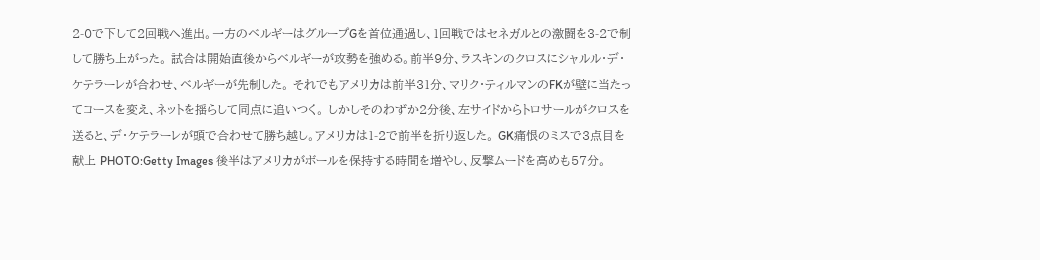2-0で下して2回戦へ進出。一方のベルギーはグループGを首位通過し、1回戦ではセネガルとの激闘を3-2で制して勝ち上がった。 試合は開始直後からベルギーが攻勢を強める。前半9分、ラスキンのクロスにシャルル・デ・ケテラーレが合わせ、ベルギーが先制した。 それでもアメリカは前半31分、マリク・ティルマンのFKが壁に当たってコースを変え、ネットを揺らして同点に追いつく。 しかしそのわずか2分後、左サイドからトロサールがクロスを送ると、デ・ケテラーレが頭で合わせて勝ち越し。アメリカは1-2で前半を折り返した。 GK痛恨のミスで3点目を献上 PHOTO:Getty Images 後半はアメリカがボールを保持する時間を増やし、反撃ムードを高めも57分。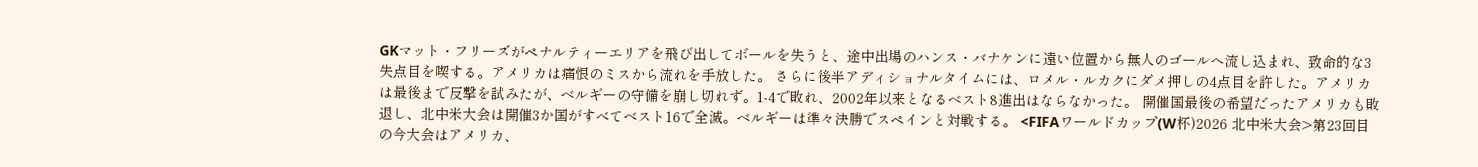GKマット・フリーズがペナルティーエリアを飛び出してボールを失うと、途中出場のハンス・バナケンに遠い位置から無人のゴールへ流し込まれ、致命的な3失点目を喫する。アメリカは痛恨のミスから流れを手放した。 さらに後半アディショナルタイムには、ロメル・ルカクにダメ押しの4点目を許した。アメリカは最後まで反撃を試みたが、ベルギーの守備を崩し切れず。1-4で敗れ、2002年以来となるベスト8進出はならなかった。 開催国最後の希望だったアメリカも敗退し、北中米大会は開催3か国がすべてベスト16で全滅。ベルギーは準々決勝でスペインと対戦する。 <FIFAワールドカップ(W杯)2026 北中米大会>第23回目の今大会はアメリカ、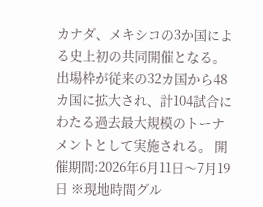カナダ、メキシコの3か国による史上初の共同開催となる。出場枠が従来の32カ国から48カ国に拡大され、計104試合にわたる過去最大規模のトーナメントとして実施される。 開催期間:2026年6月11日〜7月19日 ※現地時間グル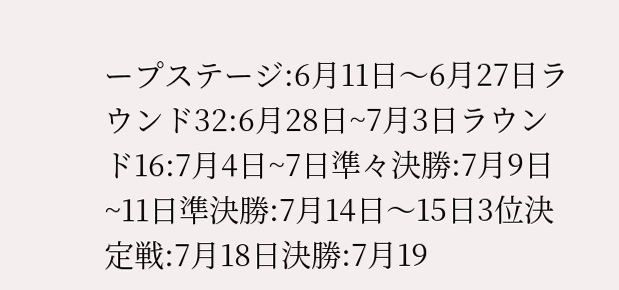ープステージ:6月11日〜6月27日ラウンド32:6月28日~7月3日ラウンド16:7月4日~7日準々決勝:7月9日~11日準決勝:7月14日〜15日3位決定戦:7月18日決勝:7月19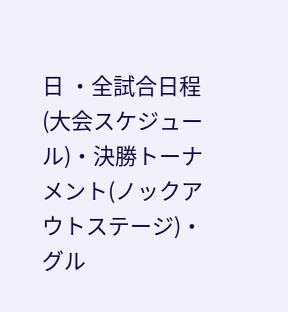日 ・全試合日程(大会スケジュール)・決勝トーナメント(ノックアウトステージ)・グル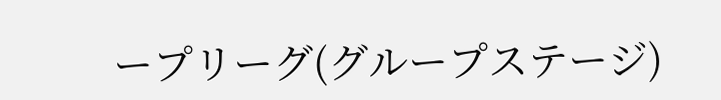ープリーグ(グループステージ)